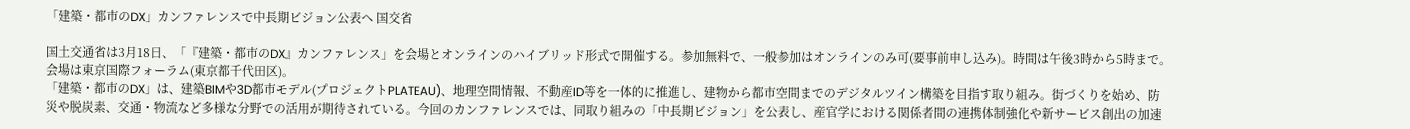「建築・都市のDX」カンファレンスで中長期ビジョン公表へ 国交省

国土交通省は3月18日、「『建築・都市のDX』カンファレンス」を会場とオンラインのハイブリッド形式で開催する。参加無料で、一般参加はオンラインのみ可(要事前申し込み)。時間は午後3時から5時まで。会場は東京国際フォーラム(東京都千代田区)。
「建築・都市のDX」は、建築BIMや3D都市モデル(プロジェクトPLATEAU)、地理空間情報、不動産ID等を一体的に推進し、建物から都市空間までのデジタルツイン構築を目指す取り組み。街づくりを始め、防災や脱炭素、交通・物流など多様な分野での活用が期待されている。今回のカンファレンスでは、同取り組みの「中長期ビジョン」を公表し、産官学における関係者間の連携体制強化や新サービス創出の加速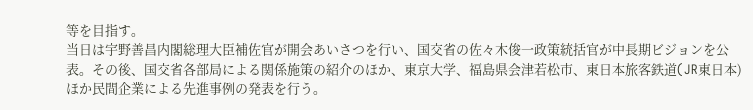等を目指す。
当日は宇野善昌内閣総理大臣補佐官が開会あいさつを行い、国交省の佐々木俊一政策統括官が中長期ビジョンを公表。その後、国交省各部局による関係施策の紹介のほか、東京大学、福島県会津若松市、東日本旅客鉄道(JR東日本)ほか民間企業による先進事例の発表を行う。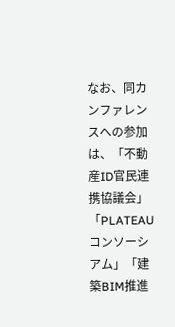なお、同カンファレンスへの参加は、「不動産ID官民連携協議会」「PLATEAUコンソーシアム」「建築BIM推進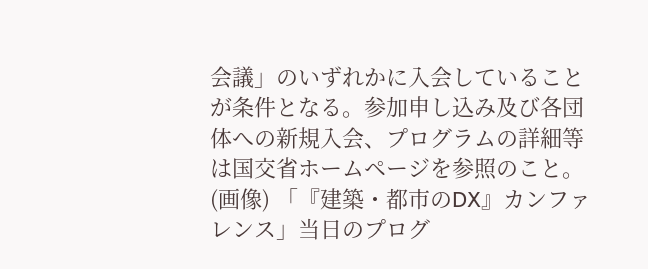会議」のいずれかに入会していることが条件となる。参加申し込み及び各団体への新規入会、プログラムの詳細等は国交省ホームページを参照のこと。
(画像) 「『建築・都市のDX』カンファレンス」当日のプログ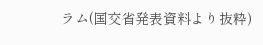ラム(国交省発表資料より抜粋)